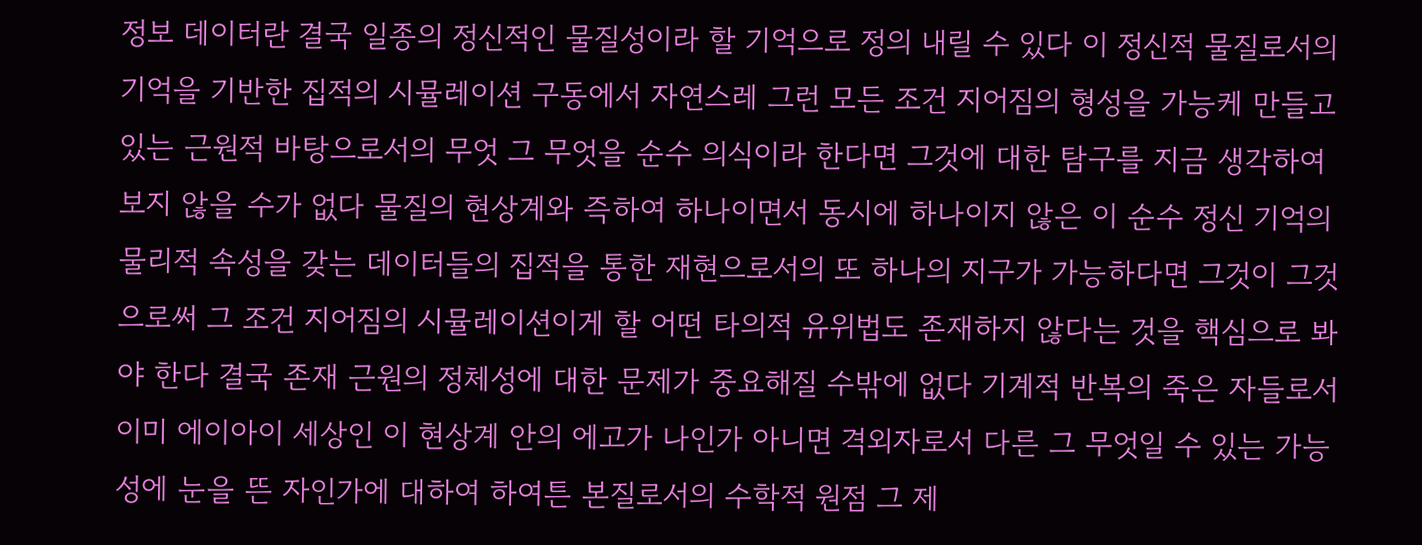정보 데이터란 결국 일종의 정신적인 물질성이라 할 기억으로 정의 내릴 수 있다 이 정신적 물질로서의 기억을 기반한 집적의 시뮬레이션 구동에서 자연스레 그런 모든 조건 지어짐의 형성을 가능케 만들고 있는 근원적 바탕으로서의 무엇 그 무엇을 순수 의식이라 한다면 그것에 대한 탐구를 지금 생각하여 보지 않을 수가 없다 물질의 현상계와 즉하여 하나이면서 동시에 하나이지 않은 이 순수 정신 기억의 물리적 속성을 갖는 데이터들의 집적을 통한 재현으로서의 또 하나의 지구가 가능하다면 그것이 그것으로써 그 조건 지어짐의 시뮬레이션이게 할 어떤 타의적 유위법도 존재하지 않다는 것을 핵심으로 봐야 한다 결국 존재 근원의 정체성에 대한 문제가 중요해질 수밖에 없다 기계적 반복의 죽은 자들로서 이미 에이아이 세상인 이 현상계 안의 에고가 나인가 아니면 격외자로서 다른 그 무엇일 수 있는 가능성에 눈을 뜬 자인가에 대하여 하여튼 본질로서의 수학적 원점 그 제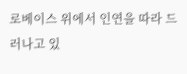로베이스 위에서 인연을 따라 드러나고 있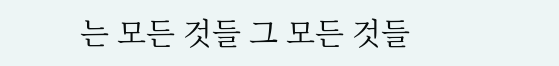는 모든 것들 그 모든 것들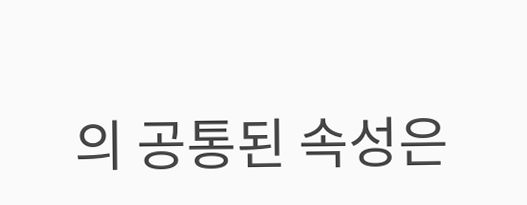의 공통된 속성은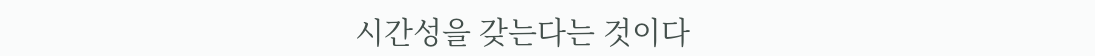시간성을 갖는다는 것이다